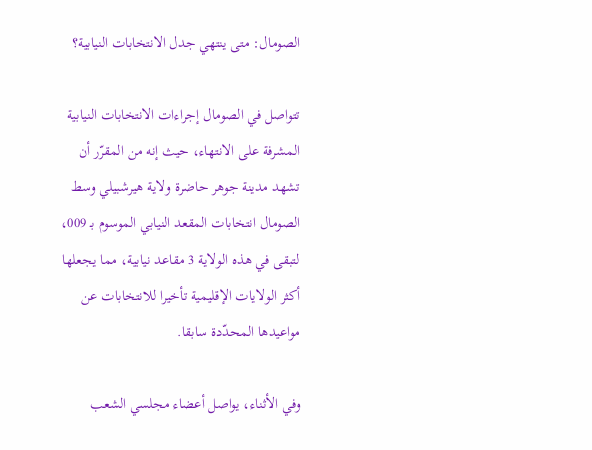الصومال: متى ينتهي جدل الانتخابات النيابية؟

تتواصل في الصومال إجراءات الانتخابات النيابية المشرفة على الانتهاء، حيث إنه من المقرّر أن تشهد مدينة جوهر حاضرة ولاية هيرشبيلي وسط الصومال انتخابات المقعد النيابي الموسوم بـ 009، لتبقى في هذه الولاية 3 مقاعد نيابية، مما يجعلها أكثر الولايات الإقليمية تأخيرا للانتخابات عن مواعيدها المحدّدة سابقا.

وفي الأثناء، يواصل أعضاء مجلسي الشعب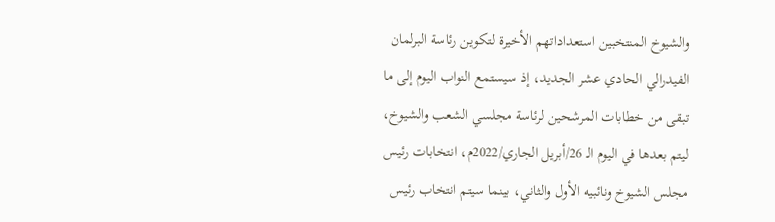والشيوخ المنتخبين استعداداتهم الأخيرة لتكوين رئاسة البرلمان الفيدرالي الحادي عشر الجديد، إذ سيستمع النواب اليوم إلى ما تبقى من خطابات المرشحين لرئاسة مجلسي الشعب والشيوخ، ليتم بعدها في اليوم الـ 26/أبريل الجاري/2022م، انتخابات رئيس مجلس الشيوخ ونائبيه الأول والثاني، بينما سيتم انتخاب رئيس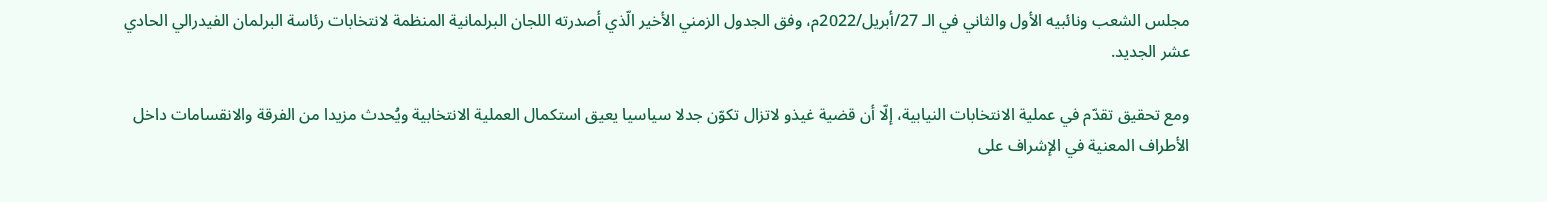مجلس الشعب ونائبيه الأول والثاني في الـ 27/أبريل/2022م، وفق الجدول الزمني الأخير الّذي أصدرته اللجان البرلمانية المنظمة لانتخابات رئاسة البرلمان الفيدرالي الحادي عشر الجديد.

ومع تحقيق تقدّم في عملية الانتخابات النيابية، إلّا أن قضية غيذو لاتزال تكوّن جدلا سياسيا يعيق استكمال العملية الانتخابية ويُحدث مزيدا من الفرقة والانقسامات داخل الأطراف المعنية في الإشراف على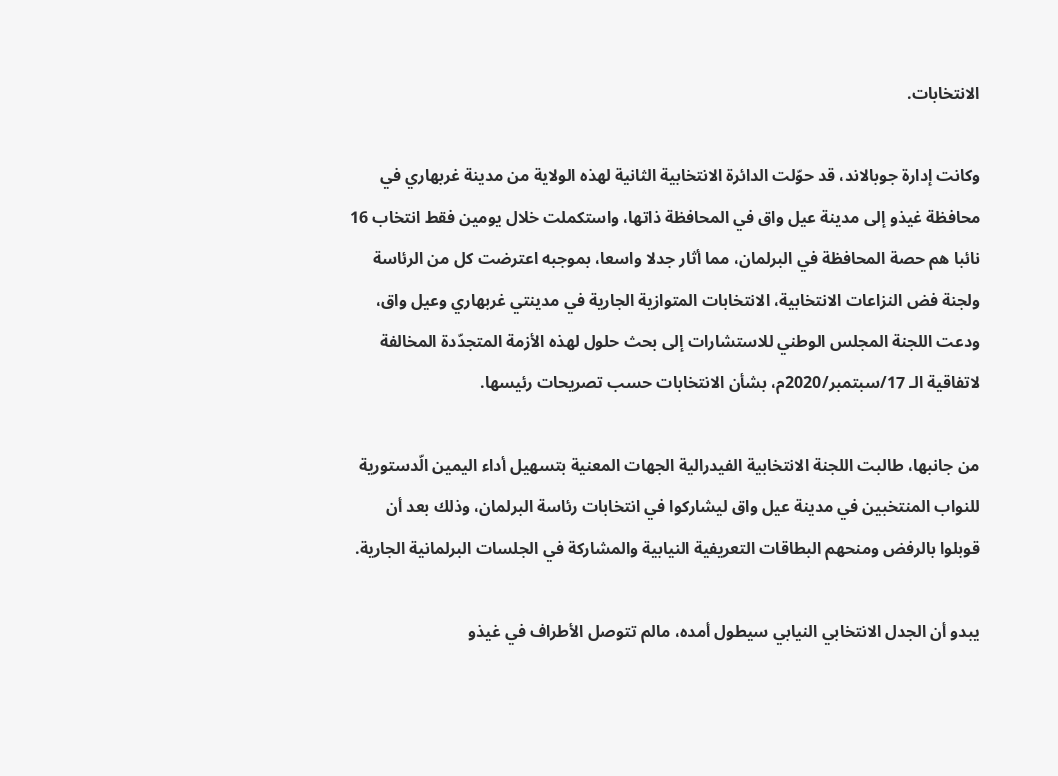الانتخابات.

وكانت إدارة جوبالاند، قد حوّلت الدائرة الانتخابية الثانية لهذه الولاية من مدينة غربهاري في محافظة غيذو إلى مدينة عيل واق في المحافظة ذاتها، واستكملت خلال يومين فقط انتخاب 16 نائبا هم حصة المحافظة في البرلمان، مما أثار جدلا واسعا، بموجبه اعترضت كل من الرئاسة ولجنة فض النزاعات الانتخابية، الانتخابات المتوازية الجارية في مدينتي غربهاري وعيل واق، ودعت اللجنة المجلس الوطني للاستشارات إلى بحث حلول لهذه الأزمة المتجدّدة المخالفة لاتفاقية الـ 17/سبتمبر/2020م، بشأن الانتخابات حسب تصريحات رئيسها.

من جانبها، طالبت اللجنة الانتخابية الفيدرالية الجهات المعنية بتسهيل أداء اليمين الّدستورية للنواب المنتخبين في مدينة عيل واق ليشاركوا في انتخابات رئاسة البرلمان، وذلك بعد أن قوبلوا بالرفض ومنحهم البطاقات التعريفية النيابية والمشاركة في الجلسات البرلمانية الجارية.

يبدو أن الجدل الانتخابي النيابي سيطول أمده، مالم تتوصل الأطراف في غيذو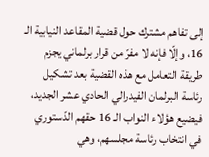إلى تفاهم مشترك حول قضية المقاعد النيابية الـ 16، وإلّا فإنه لا مفرّ من قرار برلماني يجزم طريقة التعامل مع هذه القضية بعد تشكيل رئاسة البرلمان الفيدرالي الحادي عشر الجديد، فيضيع هؤلاء النواب الـ 16 حقهم الدّستوري في انتخاب رئاسة مجلسهم، وهي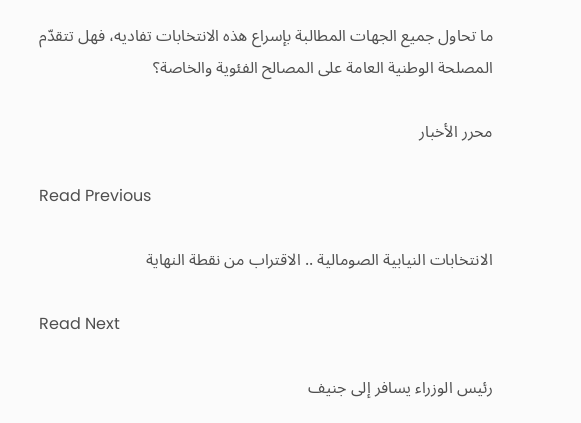ما تحاول جميع الجهات المطالبة بإسراع هذه الانتخابات تفاديه، فهل تتقدّم المصلحة الوطنية العامة على المصالح الفئوية والخاصة؟

محرر الأخبار

Read Previous

الانتخابات النيابية الصومالية .. الاقتراب من نقطة النهاية

Read Next

رئيس الوزراء يسافر إلى جنيف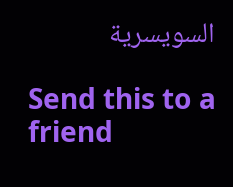السويسرية

Send this to a friend